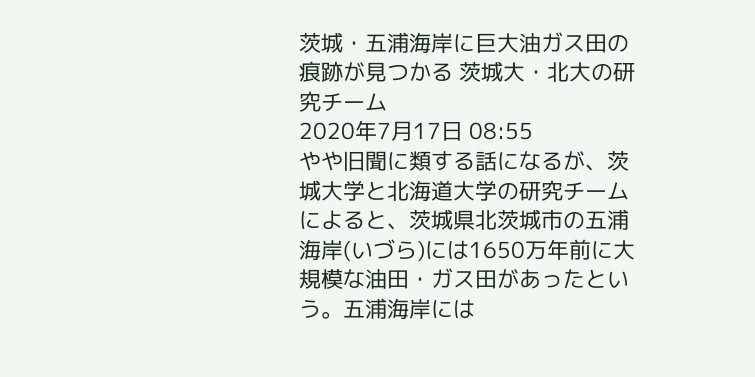茨城・五浦海岸に巨大油ガス田の痕跡が見つかる 茨城大・北大の研究チーム
2020年7月17日 08:55
やや旧聞に類する話になるが、茨城大学と北海道大学の研究チームによると、茨城県北茨城市の五浦海岸(いづら)には1650万年前に大規模な油田・ガス田があったという。五浦海岸には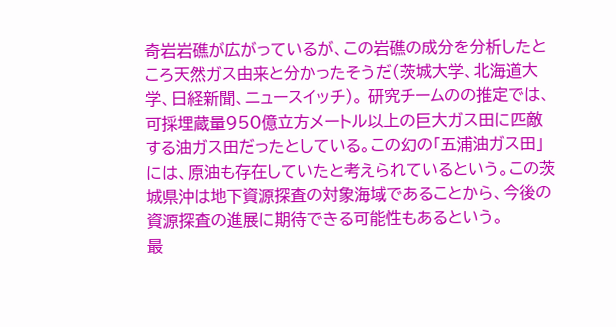奇岩岩礁が広がっているが、この岩礁の成分を分析したところ天然ガス由来と分かったそうだ(茨城大学、北海道大学、日経新聞、ニュースイッチ)。 研究チームのの推定では、可採埋蔵量950億立方メートル以上の巨大ガス田に匹敵する油ガス田だったとしている。この幻の「五浦油ガス田」には、原油も存在していたと考えられているという。この茨城県沖は地下資源探査の対象海域であることから、今後の資源探査の進展に期待できる可能性もあるという。
最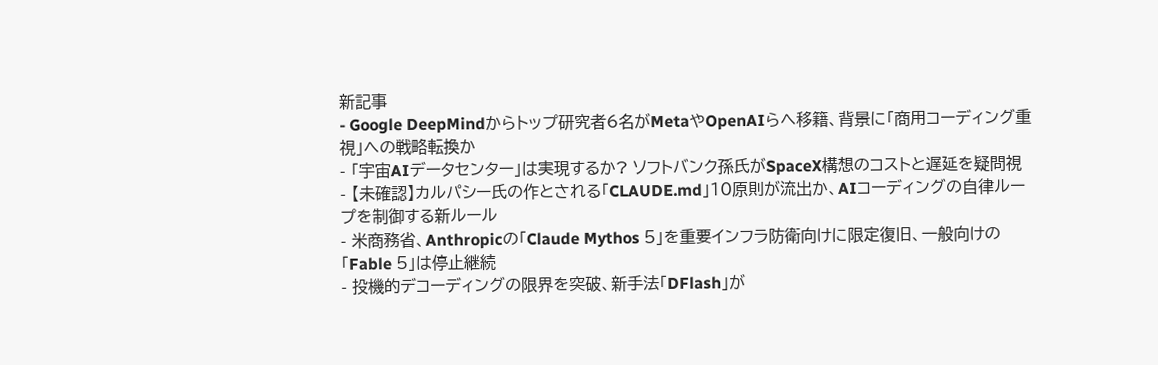新記事
- Google DeepMindからトップ研究者6名がMetaやOpenAIらへ移籍、背景に「商用コーディング重視」への戦略転換か
- 「宇宙AIデータセンター」は実現するか? ソフトバンク孫氏がSpaceX構想のコストと遅延を疑問視
- 【未確認】カルパシー氏の作とされる「CLAUDE.md」10原則が流出か、AIコーディングの自律ループを制御する新ルール
- 米商務省、Anthropicの「Claude Mythos 5」を重要インフラ防衛向けに限定復旧、一般向けの「Fable 5」は停止継続
- 投機的デコーディングの限界を突破、新手法「DFlash」が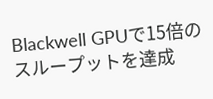Blackwell GPUで15倍のスループットを達成